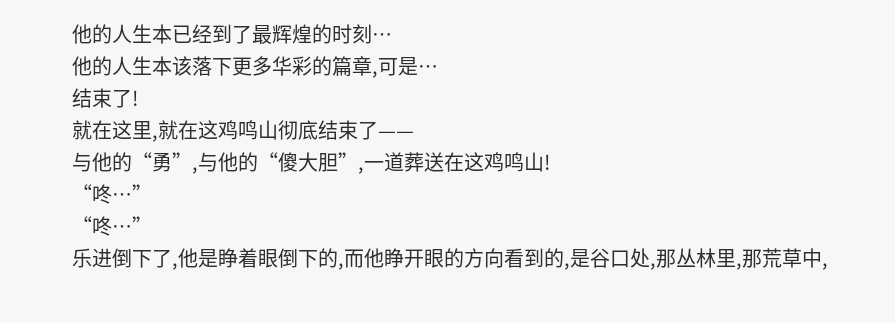他的人生本已经到了最辉煌的时刻…
他的人生本该落下更多华彩的篇章,可是…
结束了!
就在这里,就在这鸡鸣山彻底结束了——
与他的“勇”,与他的“傻大胆”,一道葬送在这鸡鸣山!
“咚…”
“咚…”
乐进倒下了,他是睁着眼倒下的,而他睁开眼的方向看到的,是谷口处,那丛林里,那荒草中,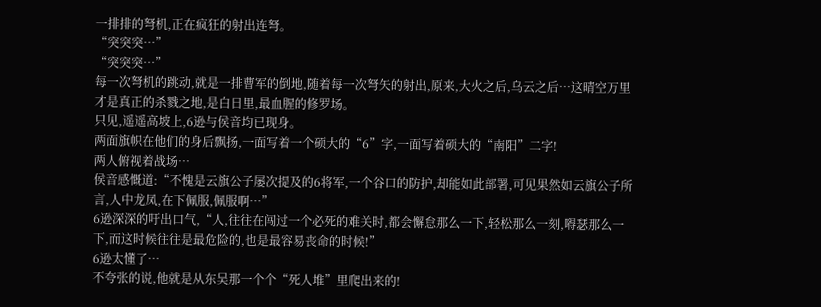一排排的弩机,正在疯狂的射出连弩。
“突突突…”
“突突突…”
每一次弩机的跳动,就是一排曹军的倒地,随着每一次弩矢的射出,原来,大火之后,乌云之后…这晴空万里才是真正的杀戮之地,是白日里,最血腥的修罗场。
只见,遥遥高坡上,6逊与侯音均已现身。
两面旗帜在他们的身后飘扬,一面写着一个硕大的“6”字,一面写着硕大的“南阳”二字!
两人俯视着战场…
侯音感慨道:“不愧是云旗公子屡次提及的6将军,一个谷口的防护,却能如此部署,可见果然如云旗公子所言,人中龙凤,在下佩服,佩服啊…”
6逊深深的吁出口气,“人,往往在闯过一个必死的难关时,都会懈怠那么一下,轻松那么一刻,嘚瑟那么一下,而这时候往往是最危险的,也是最容易丧命的时候!”
6逊太懂了…
不夸张的说,他就是从东吴那一个个“死人堆”里爬出来的!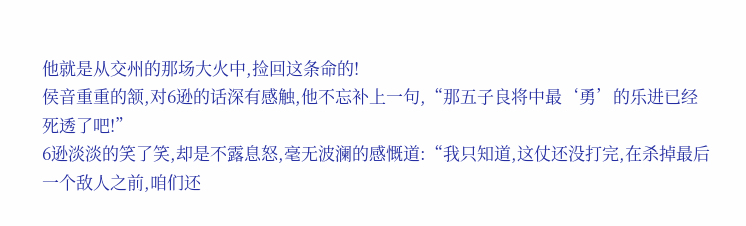他就是从交州的那场大火中,捡回这条命的!
侯音重重的颔,对6逊的话深有感触,他不忘补上一句,“那五子良将中最‘勇’的乐进已经死透了吧!”
6逊淡淡的笑了笑,却是不露息怒,毫无波澜的感慨道:“我只知道,这仗还没打完,在杀掉最后一个敌人之前,咱们还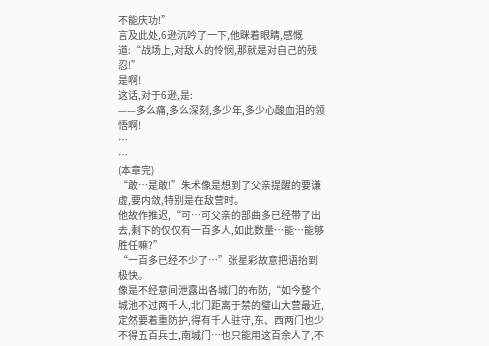不能庆功!”
言及此处,6逊沉吟了一下,他眯着眼睛,感慨道:“战场上,对敌人的怜悯,那就是对自己的残忍!”
是啊!
这话,对于6逊,是:
——多么痛,多么深刻,多少年,多少心酸血泪的领悟啊!
…
…
(本章完)
“敢…是敢!”朱术像是想到了父亲提醒的要谦虚,要内敛,特别是在敌营时。
他故作推迟,“可…可父亲的部曲多已经带了出去,剩下的仅仅有一百多人,如此数量…能…能够胜任嘛?”
“一百多已经不少了…”张星彩故意把语抬到极快。
像是不经意间泄露出各城门的布防,“如今整个城池不过两千人,北门距离于禁的璧山大营最近,定然要着重防护,得有千人驻守,东、西两门也少不得五百兵士,南城门…也只能用这百余人了,不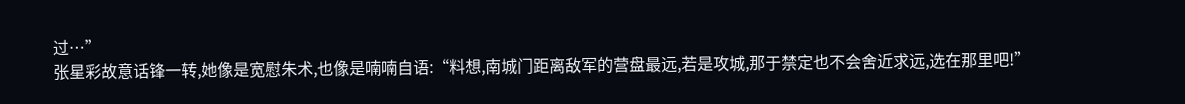过…”
张星彩故意话锋一转,她像是宽慰朱术,也像是喃喃自语:“料想,南城门距离敌军的营盘最远,若是攻城,那于禁定也不会舍近求远,选在那里吧!”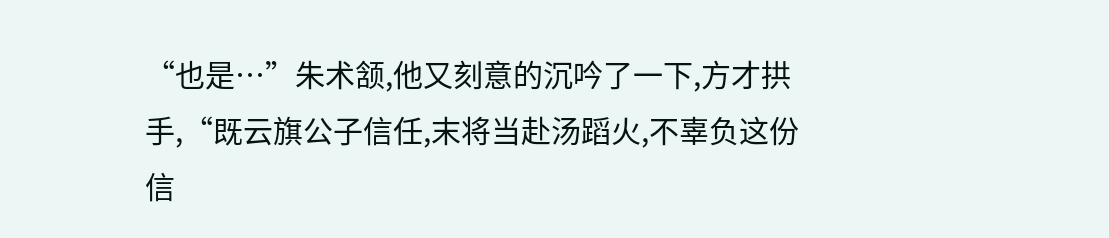“也是…”朱术颔,他又刻意的沉吟了一下,方才拱手,“既云旗公子信任,末将当赴汤蹈火,不辜负这份信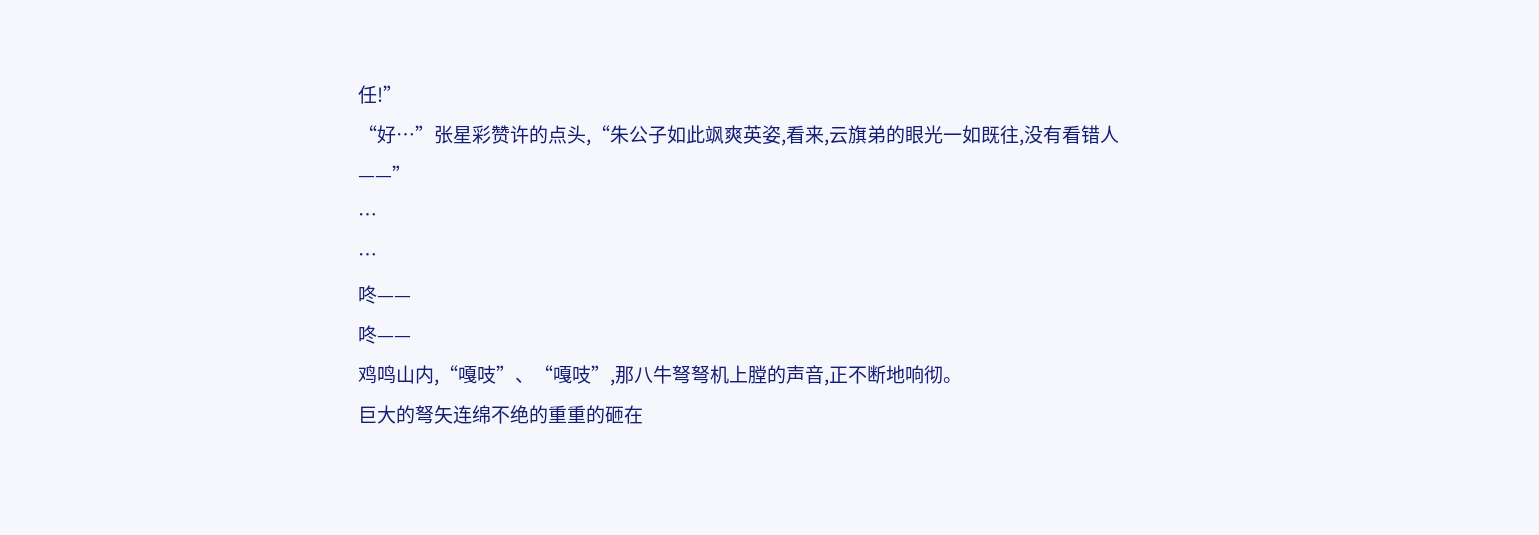任!”
“好…”张星彩赞许的点头,“朱公子如此飒爽英姿,看来,云旗弟的眼光一如既往,没有看错人——”
…
…
咚——
咚——
鸡鸣山内,“嘎吱”、“嘎吱”,那八牛弩弩机上膛的声音,正不断地响彻。
巨大的弩矢连绵不绝的重重的砸在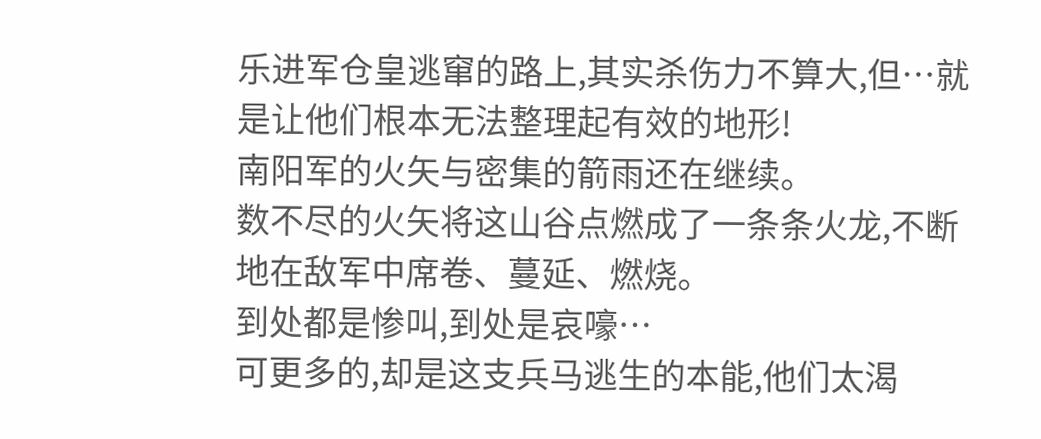乐进军仓皇逃窜的路上,其实杀伤力不算大,但…就是让他们根本无法整理起有效的地形!
南阳军的火矢与密集的箭雨还在继续。
数不尽的火矢将这山谷点燃成了一条条火龙,不断地在敌军中席卷、蔓延、燃烧。
到处都是惨叫,到处是哀嚎…
可更多的,却是这支兵马逃生的本能,他们太渴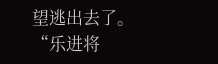望逃出去了。
“乐进将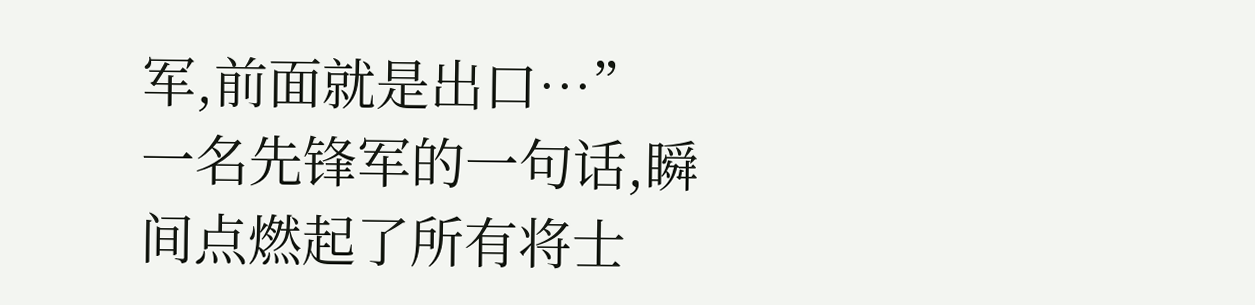军,前面就是出口…”
一名先锋军的一句话,瞬间点燃起了所有将士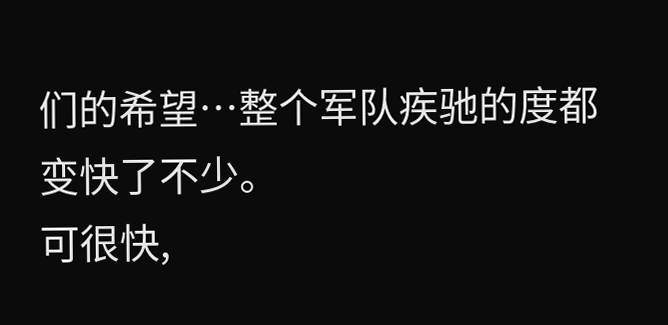们的希望…整个军队疾驰的度都变快了不少。
可很快,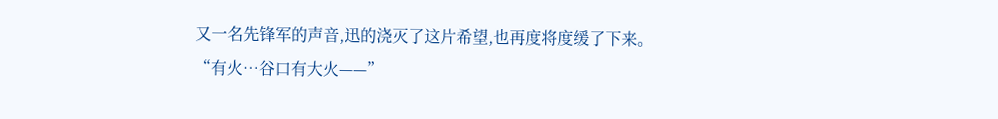又一名先锋军的声音,迅的浇灭了这片希望,也再度将度缓了下来。
“有火…谷口有大火——”